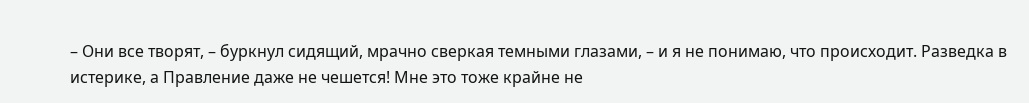– Они все творят, – буркнул сидящий, мрачно сверкая темными глазами, – и я не понимаю, что происходит. Разведка в истерике, а Правление даже не чешется! Мне это тоже крайне не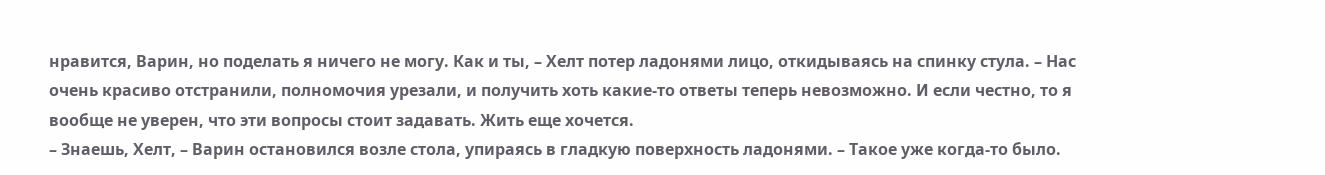нравится, Варин, но поделать я ничего не могу. Как и ты, – Хелт потер ладонями лицо, откидываясь на спинку стула. – Нас очень красиво отстранили, полномочия урезали, и получить хоть какие-то ответы теперь невозможно. И если честно, то я вообще не уверен, что эти вопросы стоит задавать. Жить еще хочется.
– Знаешь, Хелт, – Варин остановился возле стола, упираясь в гладкую поверхность ладонями. – Такое уже когда-то было.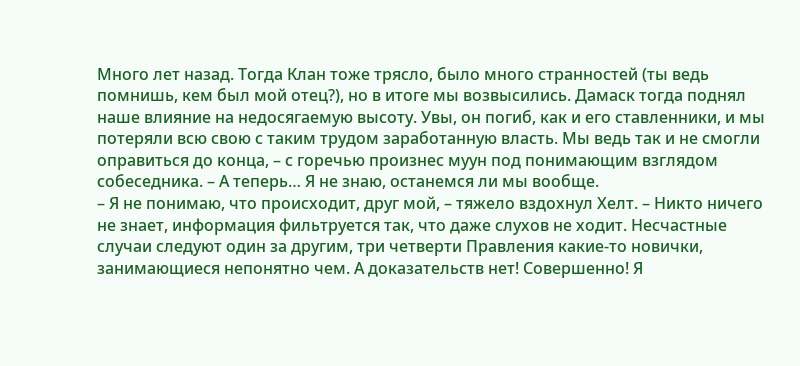Много лет назад. Тогда Клан тоже трясло, было много странностей (ты ведь помнишь, кем был мой отец?), но в итоге мы возвысились. Дамаск тогда поднял наше влияние на недосягаемую высоту. Увы, он погиб, как и его ставленники, и мы потеряли всю свою с таким трудом заработанную власть. Мы ведь так и не смогли оправиться до конца, – с горечью произнес муун под понимающим взглядом собеседника. – А теперь… Я не знаю, останемся ли мы вообще.
– Я не понимаю, что происходит, друг мой, – тяжело вздохнул Хелт. – Никто ничего не знает, информация фильтруется так, что даже слухов не ходит. Несчастные случаи следуют один за другим, три четверти Правления какие-то новички, занимающиеся непонятно чем. А доказательств нет! Совершенно! Я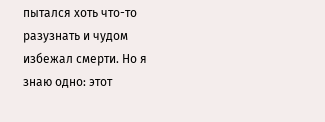пытался хоть что-то разузнать и чудом избежал смерти. Но я знаю одно: этот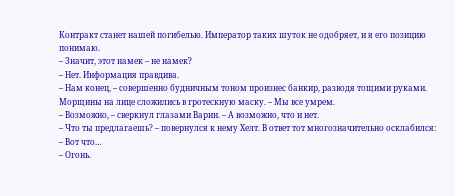Контракт станет нашей погибелью. Император таких шуток не одобряет, и я его позицию понимаю.
– Значит, этот намек – не намек?
– Нет. Информация правдива.
– Нам конец, – совершенно будничным тоном произнес банкир, разводя тощими руками. Морщины на лице сложились в гротескную маску. – Мы все умрем.
– Возможно, – сверкнул глазами Варин. – А возможно, что и нет.
– Что ты предлагаешь? – повернулся к нему Хелт. В ответ тот многозначительно осклабился:
– Вот что…
– Огонь.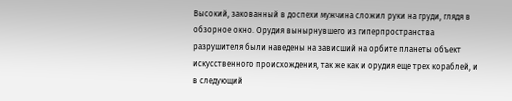Высокий, закованный в доспехи мужчина сложил руки на груди, глядя в обзорное окно. Орудия вынырнувшего из гиперпространства разрушителя были наведены на зависший на орбите планеты объект искусственного происхождения, так же как и орудия еще трех кораблей, и в следующий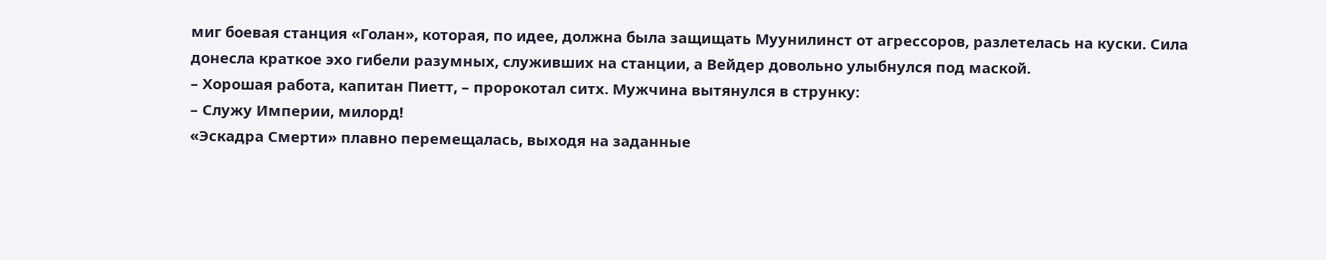миг боевая станция «Голан», которая, по идее, должна была защищать Муунилинст от агрессоров, разлетелась на куски. Сила донесла краткое эхо гибели разумных, служивших на станции, а Вейдер довольно улыбнулся под маской.
– Хорошая работа, капитан Пиетт, – пророкотал ситх. Мужчина вытянулся в струнку:
– Служу Империи, милорд!
«Эскадра Смерти» плавно перемещалась, выходя на заданные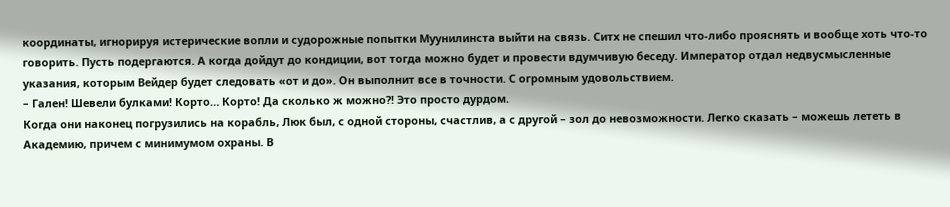координаты, игнорируя истерические вопли и судорожные попытки Муунилинста выйти на связь. Ситх не спешил что-либо прояснять и вообще хоть что-то говорить. Пусть подергаются. А когда дойдут до кондиции, вот тогда можно будет и провести вдумчивую беседу. Император отдал недвусмысленные указания, которым Вейдер будет следовать «от и до». Он выполнит все в точности. С огромным удовольствием.
– Гален! Шевели булками! Корто… Корто! Да сколько ж можно?! Это просто дурдом.
Когда они наконец погрузились на корабль, Люк был, с одной стороны, счастлив, а с другой – зол до невозможности. Легко сказать – можешь лететь в Академию, причем с минимумом охраны. В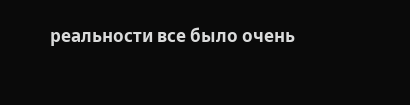реальности все было очень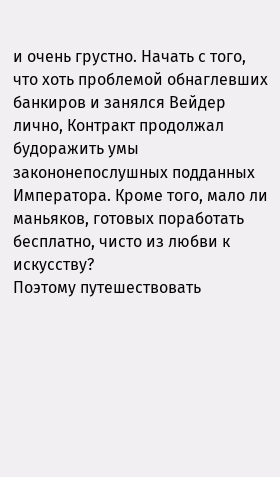и очень грустно. Начать с того, что хоть проблемой обнаглевших банкиров и занялся Вейдер лично, Контракт продолжал будоражить умы закононепослушных подданных Императора. Кроме того, мало ли маньяков, готовых поработать бесплатно, чисто из любви к искусству?
Поэтому путешествовать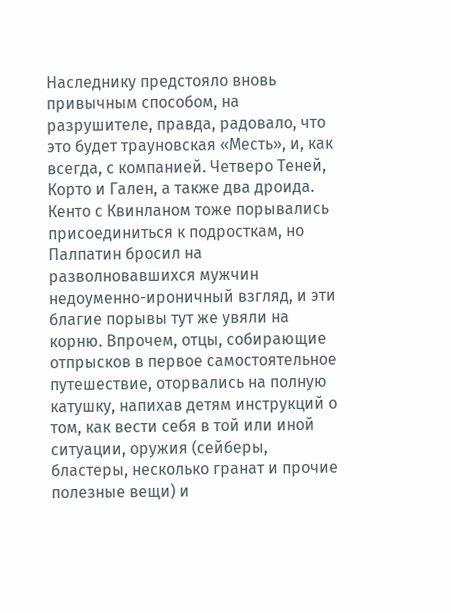Наследнику предстояло вновь привычным способом, на разрушителе, правда, радовало, что это будет трауновская «Месть», и, как всегда, с компанией. Четверо Теней, Корто и Гален, а также два дроида. Кенто с Квинланом тоже порывались присоединиться к подросткам, но Палпатин бросил на разволновавшихся мужчин недоуменно-ироничный взгляд, и эти благие порывы тут же увяли на корню. Впрочем, отцы, собирающие отпрысков в первое самостоятельное путешествие, оторвались на полную катушку, напихав детям инструкций о том, как вести себя в той или иной ситуации, оружия (сейберы, бластеры, несколько гранат и прочие полезные вещи) и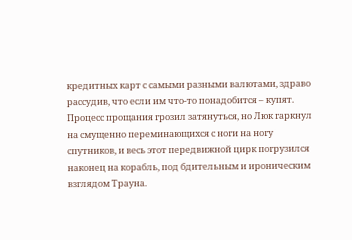кредитных карт с самыми разными валютами, здраво рассудив, что если им что-то понадобится – купят.
Процесс прощания грозил затянуться, но Люк гаркнул на смущенно переминающихся с ноги на ногу спутников, и весь этот передвижной цирк погрузился наконец на корабль, под бдительным и ироническим взглядом Трауна.